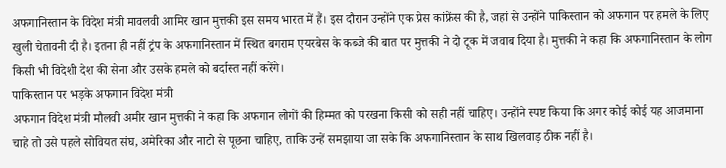अफगानिस्तान के विदेश मंत्री मावलवी आमिर खान मुत्तकी इस समय भारत में हैं। इस दौरान उन्होंने एक प्रेस कांफ्रेंस की है, जहां से उन्होंने पाकिस्तान को अफगान पर हमले के लिए खुली चेतावनी दी है। इतना ही नहीं ट्रंप के अफगानिस्तान में स्थित बगराम एयरबेस के कब्जे की बात पर मुत्तकी ने दो टूक में जवाब दिया है। मुत्तकी ने कहा कि अफगानिस्तान के लोग किसी भी विदेशी देश की सेना और उसके हमले को बर्दास्त नहीं करेंगे।
पाकिस्तान पर भड़के अफगान विदेश मंत्री
अफगान विदेश मंत्री मौलवी अमीर खान मुत्तकी ने कहा कि अफगान लोगों की हिम्मत को परखना किसी को सही नहीं चाहिए। उन्होंने स्पष्ट किया कि अगर कोई कोई यह आजमाना चाहे तो उसे पहले सोवियत संघ, अमेरिका और नाटो से पूछना चाहिए, ताकि उन्हें समझाया जा सके कि अफगानिस्तान के साथ खिलवाड़ ठीक नहीं है।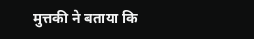मुत्तकी ने बताया कि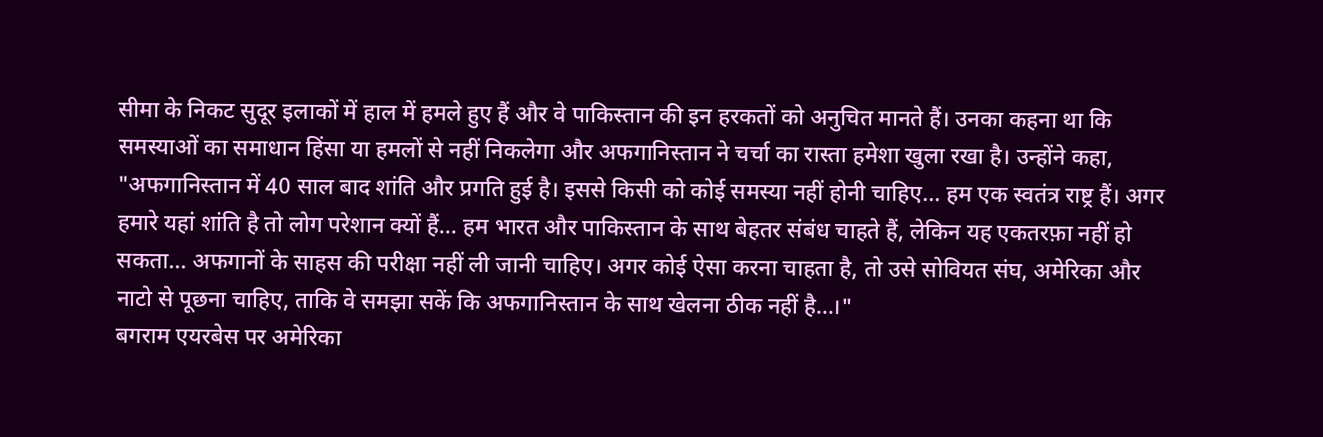सीमा के निकट सुदूर इलाकों में हाल में हमले हुए हैं और वे पाकिस्तान की इन हरकतों को अनुचित मानते हैं। उनका कहना था कि समस्याओं का समाधान हिंसा या हमलों से नहीं निकलेगा और अफगानिस्तान ने चर्चा का रास्ता हमेशा खुला रखा है। उन्होंने कहा, "अफगानिस्तान में 40 साल बाद शांति और प्रगति हुई है। इससे किसी को कोई समस्या नहीं होनी चाहिए... हम एक स्वतंत्र राष्ट्र हैं। अगर हमारे यहां शांति है तो लोग परेशान क्यों हैं... हम भारत और पाकिस्तान के साथ बेहतर संबंध चाहते हैं, लेकिन यह एकतरफ़ा नहीं हो सकता... अफगानों के साहस की परीक्षा नहीं ली जानी चाहिए। अगर कोई ऐसा करना चाहता है, तो उसे सोवियत संघ, अमेरिका और नाटो से पूछना चाहिए, ताकि वे समझा सकें कि अफगानिस्तान के साथ खेलना ठीक नहीं है...।"
बगराम एयरबेस पर अमेरिका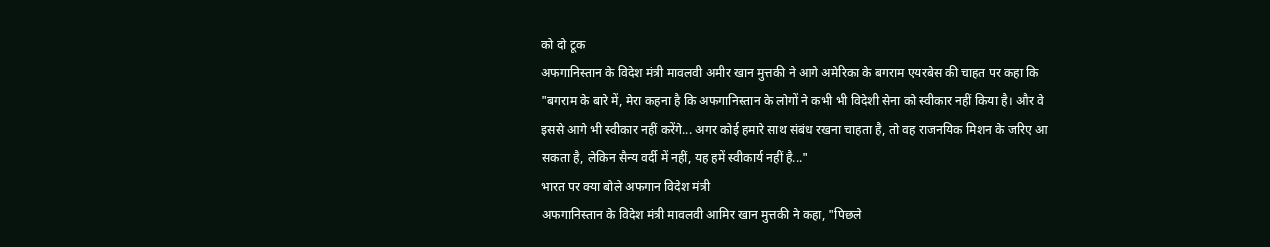को दो टूक
अफगानिस्तान के विदेश मंत्री मावलवी अमीर खान मुत्तकी ने आगे अमेरिका के बगराम एयरबेस की चाहत पर कहा कि "बगराम के बारे में, मेरा कहना है कि अफगानिस्तान के लोगों ने कभी भी विदेशी सेना को स्वीकार नहीं किया है। और वे इससे आगे भी स्वीकार नहीं करेंगे... अगर कोई हमारे साथ संबंध रखना चाहता है, तो वह राजनयिक मिशन के जरिए आ सकता है, लेकिन सैन्य वर्दी में नहीं, यह हमें स्वीकार्य नहीं है..."
भारत पर क्या बोले अफगान विदेश मंत्री
अफगानिस्तान के विदेश मंत्री मावलवी आमिर खान मुत्तकी ने कहा, "पिछले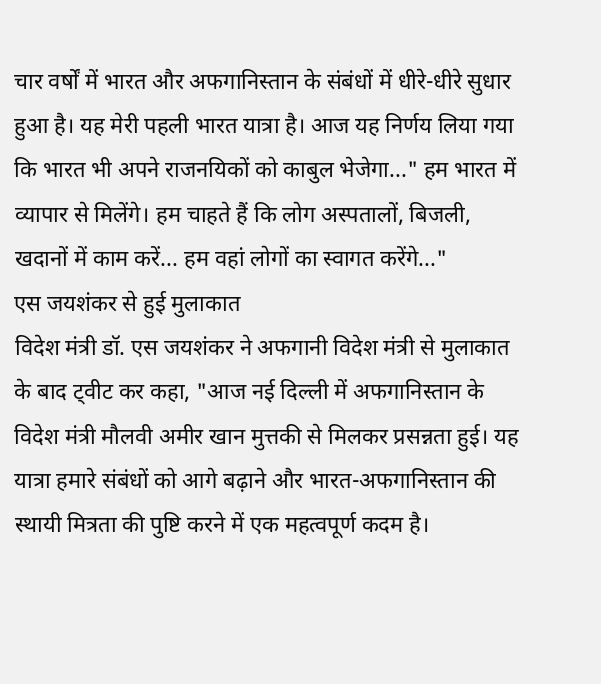चार वर्षों में भारत और अफगानिस्तान के संबंधों में धीरे-धीरे सुधार हुआ है। यह मेरी पहली भारत यात्रा है। आज यह निर्णय लिया गया कि भारत भी अपने राजनयिकों को काबुल भेजेगा..." हम भारत में व्यापार से मिलेंगे। हम चाहते हैं कि लोग अस्पतालों, बिजली, खदानों में काम करें... हम वहां लोगों का स्वागत करेंगे..."
एस जयशंकर से हुई मुलाकात
विदेश मंत्री डॉ. एस जयशंकर ने अफगानी विदेश मंत्री से मुलाकात के बाद ट्वीट कर कहा, "आज नई दिल्ली में अफगानिस्तान के विदेश मंत्री मौलवी अमीर खान मुत्तकी से मिलकर प्रसन्नता हुई। यह यात्रा हमारे संबंधों को आगे बढ़ाने और भारत-अफगानिस्तान की स्थायी मित्रता की पुष्टि करने में एक महत्वपूर्ण कदम है।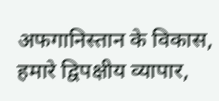अफगानिस्तान के विकास, हमारे द्विपक्षीय व्यापार,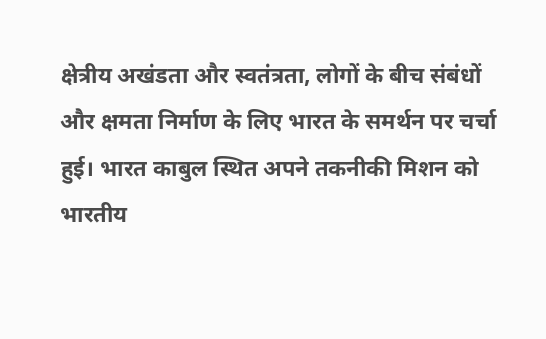क्षेत्रीय अखंडता और स्वतंत्रता, लोगों के बीच संबंधों और क्षमता निर्माण के लिए भारत के समर्थन पर चर्चा हुई। भारत काबुल स्थित अपने तकनीकी मिशन को भारतीय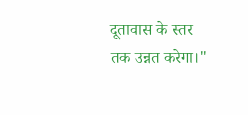दूतावास के स्तर तक उन्नत करेगा।"